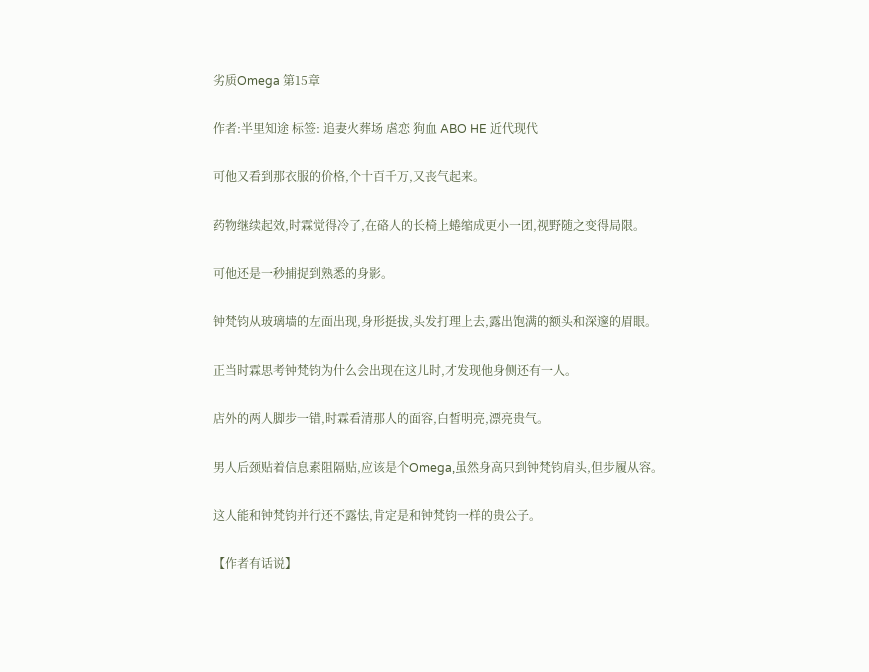劣质Omega 第15章

作者:半里知途 标签: 追妻火葬场 虐恋 狗血 ABO HE 近代现代

可他又看到那衣服的价格,个十百千万,又丧气起来。

药物继续起效,时霖觉得冷了,在硌人的长椅上蜷缩成更小一团,视野随之变得局限。

可他还是一秒捕捉到熟悉的身影。

钟梵钧从玻璃墙的左面出现,身形挺拔,头发打理上去,露出饱满的额头和深邃的眉眼。

正当时霖思考钟梵钧为什么会出现在这儿时,才发现他身侧还有一人。

店外的两人脚步一错,时霖看清那人的面容,白皙明亮,漂亮贵气。

男人后颈贴着信息素阻隔贴,应该是个Omega,虽然身高只到钟梵钧肩头,但步履从容。

这人能和钟梵钧并行还不露怯,肯定是和钟梵钧一样的贵公子。

【作者有话说】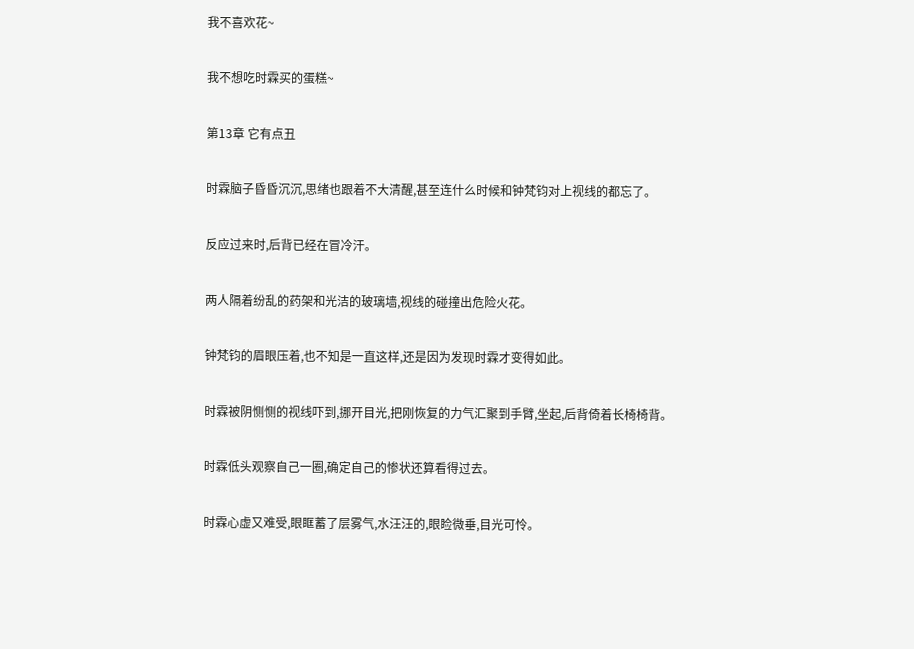我不喜欢花~

我不想吃时霖买的蛋糕~

第13章 它有点丑

时霖脑子昏昏沉沉,思绪也跟着不大清醒,甚至连什么时候和钟梵钧对上视线的都忘了。

反应过来时,后背已经在冒冷汗。

两人隔着纷乱的药架和光洁的玻璃墙,视线的碰撞出危险火花。

钟梵钧的眉眼压着,也不知是一直这样,还是因为发现时霖才变得如此。

时霖被阴恻恻的视线吓到,挪开目光,把刚恢复的力气汇聚到手臂,坐起,后背倚着长椅椅背。

时霖低头观察自己一圈,确定自己的惨状还算看得过去。

时霖心虚又难受,眼眶蓄了层雾气,水汪汪的,眼睑微垂,目光可怜。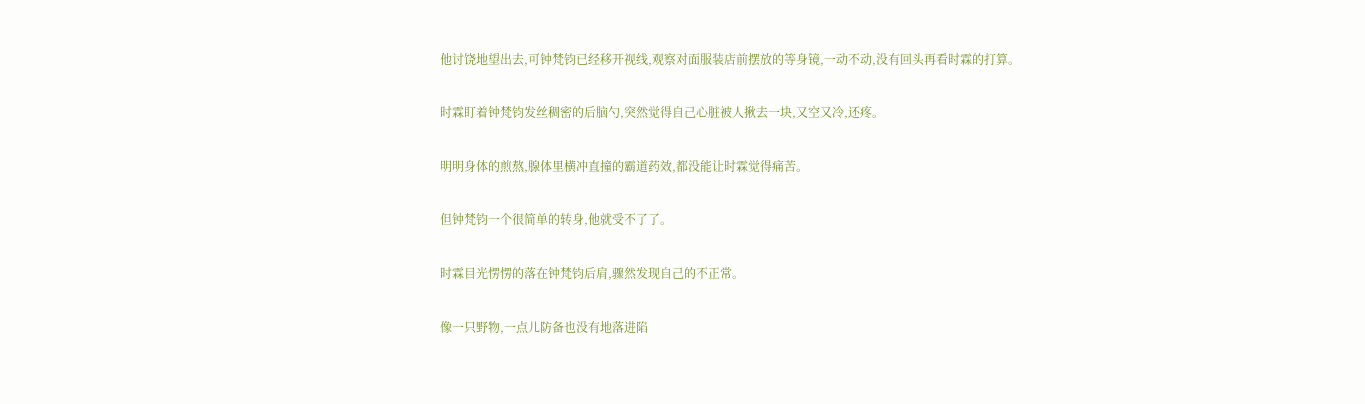他讨饶地望出去,可钟梵钧已经移开视线,观察对面服装店前摆放的等身镜,一动不动,没有回头再看时霖的打算。

时霖盯着钟梵钧发丝稠密的后脑勺,突然觉得自己心脏被人揪去一块,又空又冷,还疼。

明明身体的煎熬,腺体里横冲直撞的霸道药效,都没能让时霖觉得痛苦。

但钟梵钧一个很简单的转身,他就受不了了。

时霖目光愣愣的落在钟梵钧后肩,骤然发现自己的不正常。

像一只野物,一点儿防备也没有地落进陷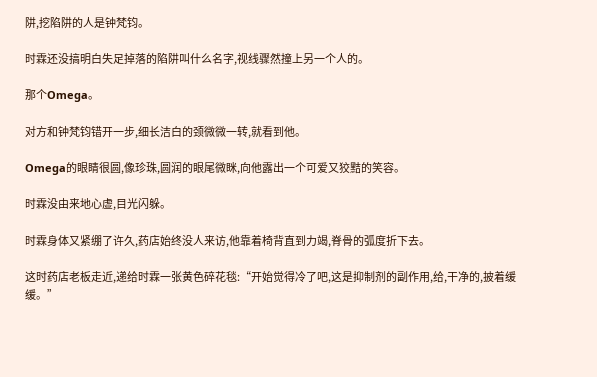阱,挖陷阱的人是钟梵钧。

时霖还没搞明白失足掉落的陷阱叫什么名字,视线骤然撞上另一个人的。

那个Omega。

对方和钟梵钧错开一步,细长洁白的颈微微一转,就看到他。

Omega的眼睛很圆,像珍珠,圆润的眼尾微眯,向他露出一个可爱又狡黠的笑容。

时霖没由来地心虚,目光闪躲。

时霖身体又紧绷了许久,药店始终没人来访,他靠着椅背直到力竭,脊骨的弧度折下去。

这时药店老板走近,递给时霖一张黄色碎花毯:“开始觉得冷了吧,这是抑制剂的副作用,给,干净的,披着缓缓。”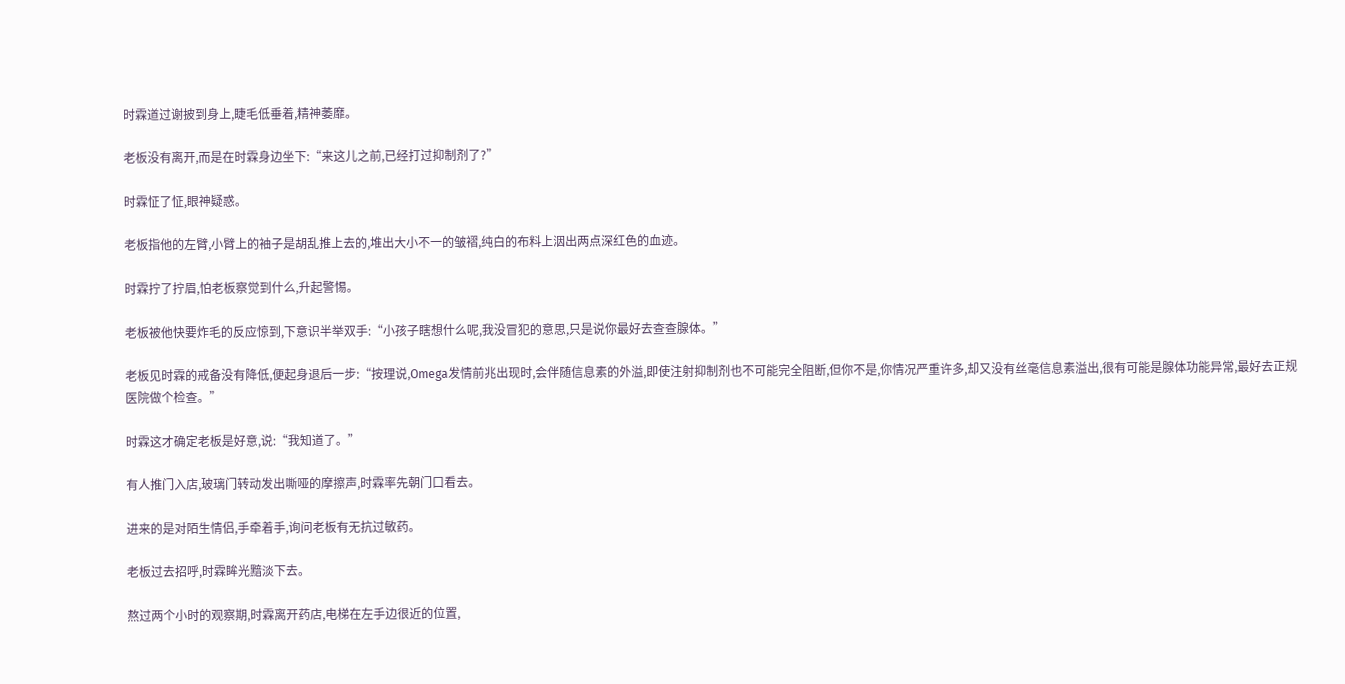时霖道过谢披到身上,睫毛低垂着,精神萎靡。

老板没有离开,而是在时霖身边坐下:“来这儿之前,已经打过抑制剂了?”

时霖怔了怔,眼神疑惑。

老板指他的左臂,小臂上的袖子是胡乱推上去的,堆出大小不一的皱褶,纯白的布料上洇出两点深红色的血迹。

时霖拧了拧眉,怕老板察觉到什么,升起警惕。

老板被他快要炸毛的反应惊到,下意识半举双手:“小孩子瞎想什么呢,我没冒犯的意思,只是说你最好去查查腺体。”

老板见时霖的戒备没有降低,便起身退后一步:“按理说,Omega发情前兆出现时,会伴随信息素的外溢,即使注射抑制剂也不可能完全阻断,但你不是,你情况严重许多,却又没有丝毫信息素溢出,很有可能是腺体功能异常,最好去正规医院做个检查。”

时霖这才确定老板是好意,说:“我知道了。”

有人推门入店,玻璃门转动发出嘶哑的摩擦声,时霖率先朝门口看去。

进来的是对陌生情侣,手牵着手,询问老板有无抗过敏药。

老板过去招呼,时霖眸光黯淡下去。

熬过两个小时的观察期,时霖离开药店,电梯在左手边很近的位置,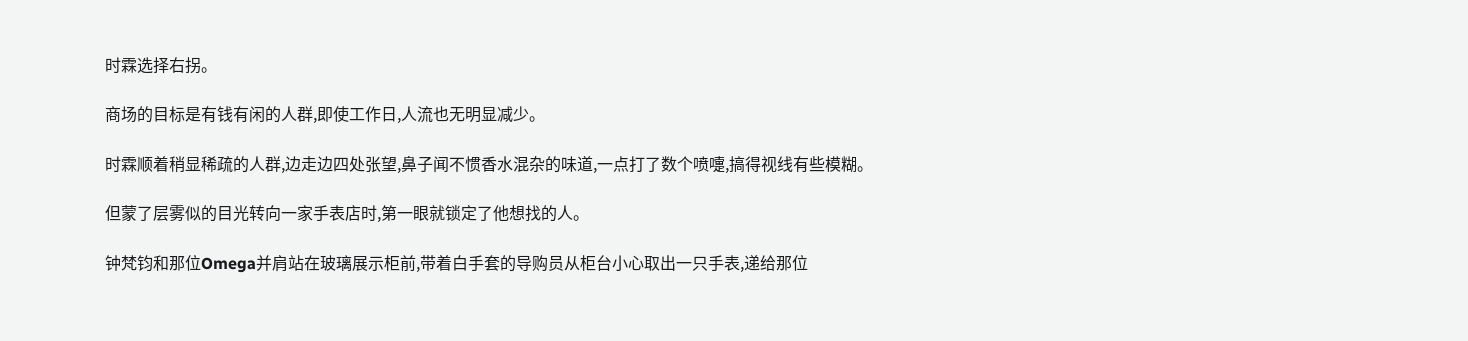时霖选择右拐。

商场的目标是有钱有闲的人群,即使工作日,人流也无明显减少。

时霖顺着稍显稀疏的人群,边走边四处张望,鼻子闻不惯香水混杂的味道,一点打了数个喷嚏,搞得视线有些模糊。

但蒙了层雾似的目光转向一家手表店时,第一眼就锁定了他想找的人。

钟梵钧和那位Omega并肩站在玻璃展示柜前,带着白手套的导购员从柜台小心取出一只手表,递给那位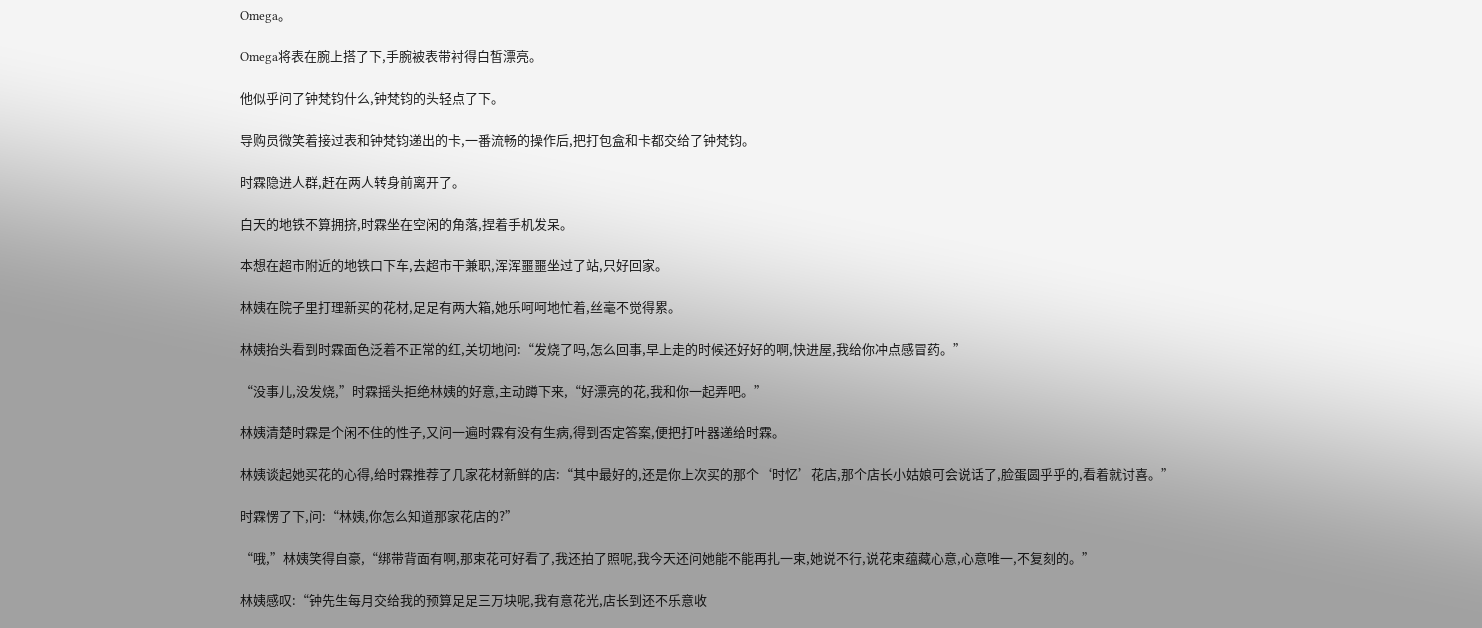Omega。

Omega将表在腕上搭了下,手腕被表带衬得白皙漂亮。

他似乎问了钟梵钧什么,钟梵钧的头轻点了下。

导购员微笑着接过表和钟梵钧递出的卡,一番流畅的操作后,把打包盒和卡都交给了钟梵钧。

时霖隐进人群,赶在两人转身前离开了。

白天的地铁不算拥挤,时霖坐在空闲的角落,捏着手机发呆。

本想在超市附近的地铁口下车,去超市干兼职,浑浑噩噩坐过了站,只好回家。

林姨在院子里打理新买的花材,足足有两大箱,她乐呵呵地忙着,丝毫不觉得累。

林姨抬头看到时霖面色泛着不正常的红,关切地问:“发烧了吗,怎么回事,早上走的时候还好好的啊,快进屋,我给你冲点感冒药。”

“没事儿,没发烧,”时霖摇头拒绝林姨的好意,主动蹲下来,“好漂亮的花,我和你一起弄吧。”

林姨清楚时霖是个闲不住的性子,又问一遍时霖有没有生病,得到否定答案,便把打叶器递给时霖。

林姨谈起她买花的心得,给时霖推荐了几家花材新鲜的店:“其中最好的,还是你上次买的那个‘时忆’花店,那个店长小姑娘可会说话了,脸蛋圆乎乎的,看着就讨喜。”

时霖愣了下,问:“林姨,你怎么知道那家花店的?”

“哦,”林姨笑得自豪,“绑带背面有啊,那束花可好看了,我还拍了照呢,我今天还问她能不能再扎一束,她说不行,说花束蕴藏心意,心意唯一,不复刻的。”

林姨感叹:“钟先生每月交给我的预算足足三万块呢,我有意花光,店长到还不乐意收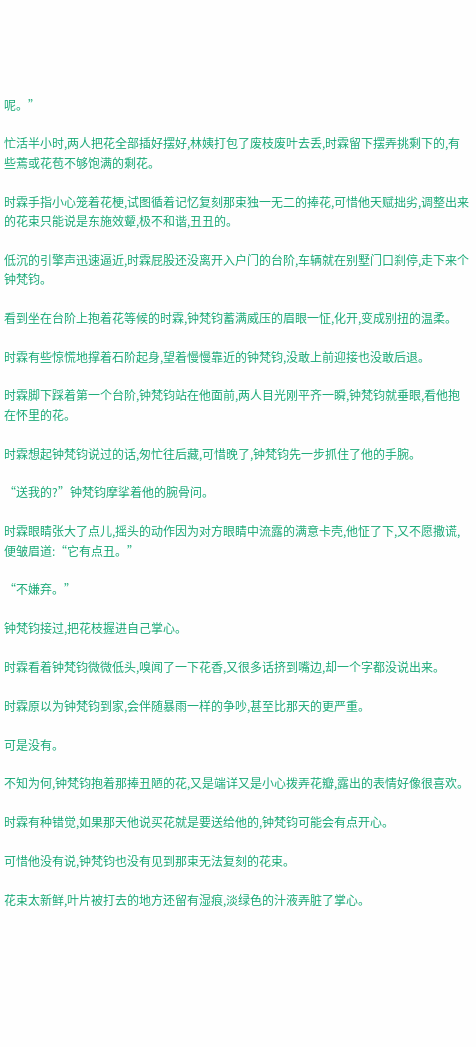呢。”

忙活半小时,两人把花全部插好摆好,林姨打包了废枝废叶去丢,时霖留下摆弄挑剩下的,有些蔫或花苞不够饱满的剩花。

时霖手指小心笼着花梗,试图循着记忆复刻那束独一无二的捧花,可惜他天赋拙劣,调整出来的花束只能说是东施效颦,极不和谐,丑丑的。

低沉的引擎声迅速逼近,时霖屁股还没离开入户门的台阶,车辆就在别墅门口刹停,走下来个钟梵钧。

看到坐在台阶上抱着花等候的时霖,钟梵钧蓄满威压的眉眼一怔,化开,变成别扭的温柔。

时霖有些惊慌地撑着石阶起身,望着慢慢靠近的钟梵钧,没敢上前迎接也没敢后退。

时霖脚下踩着第一个台阶,钟梵钧站在他面前,两人目光刚平齐一瞬,钟梵钧就垂眼,看他抱在怀里的花。

时霖想起钟梵钧说过的话,匆忙往后藏,可惜晚了,钟梵钧先一步抓住了他的手腕。

“送我的?”钟梵钧摩挲着他的腕骨问。

时霖眼睛张大了点儿,摇头的动作因为对方眼睛中流露的满意卡壳,他怔了下,又不愿撒谎,便皱眉道:“它有点丑。”

“不嫌弃。”

钟梵钧接过,把花枝握进自己掌心。

时霖看着钟梵钧微微低头,嗅闻了一下花香,又很多话挤到嘴边,却一个字都没说出来。

时霖原以为钟梵钧到家,会伴随暴雨一样的争吵,甚至比那天的更严重。

可是没有。

不知为何,钟梵钧抱着那捧丑陋的花,又是端详又是小心拨弄花瓣,露出的表情好像很喜欢。

时霖有种错觉,如果那天他说买花就是要送给他的,钟梵钧可能会有点开心。

可惜他没有说,钟梵钧也没有见到那束无法复刻的花束。

花束太新鲜,叶片被打去的地方还留有湿痕,淡绿色的汁液弄脏了掌心。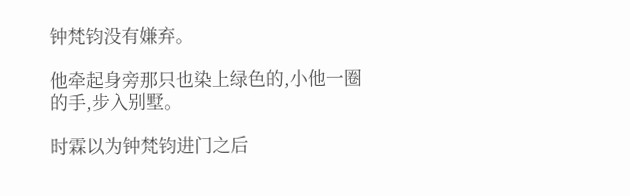钟梵钧没有嫌弃。

他牵起身旁那只也染上绿色的,小他一圈的手,步入别墅。

时霖以为钟梵钧进门之后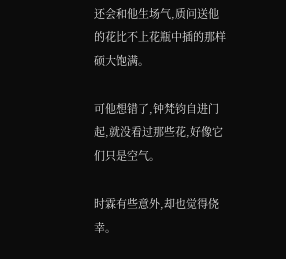还会和他生场气,质问送他的花比不上花瓶中插的那样硕大饱满。

可他想错了,钟梵钧自进门起,就没看过那些花,好像它们只是空气。

时霖有些意外,却也觉得侥幸。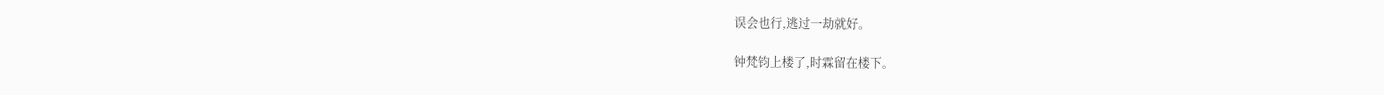误会也行,逃过一劫就好。

钟梵钧上楼了,时霖留在楼下。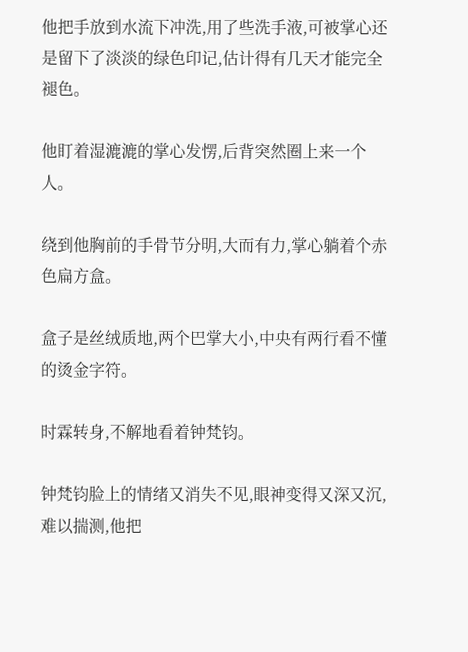他把手放到水流下冲洗,用了些洗手液,可被掌心还是留下了淡淡的绿色印记,估计得有几天才能完全褪色。

他盯着湿漉漉的掌心发愣,后背突然圈上来一个人。

绕到他胸前的手骨节分明,大而有力,掌心躺着个赤色扁方盒。

盒子是丝绒质地,两个巴掌大小,中央有两行看不懂的烫金字符。

时霖转身,不解地看着钟梵钧。

钟梵钧脸上的情绪又消失不见,眼神变得又深又沉,难以揣测,他把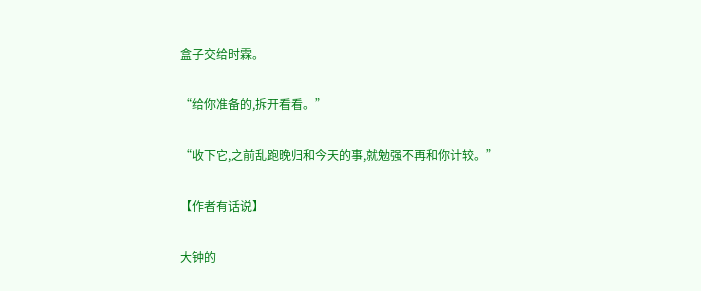盒子交给时霖。

“给你准备的,拆开看看。”

“收下它,之前乱跑晚归和今天的事,就勉强不再和你计较。”

【作者有话说】

大钟的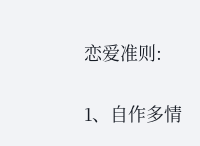恋爱准则:

1、自作多情